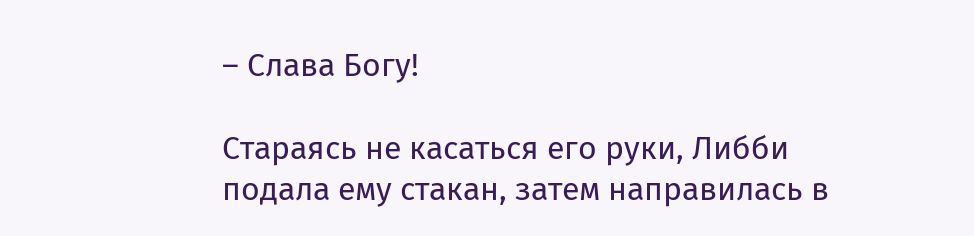– Слава Богу!

Стараясь не касаться его руки, Либби подала ему стакан, затем направилась в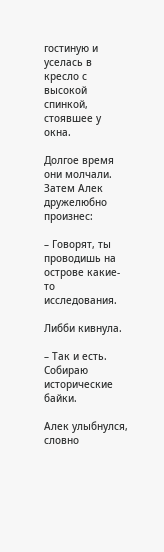гостиную и уселась в кресло с высокой спинкой, стоявшее у окна.

Долгое время они молчали. Затем Алек дружелюбно произнес:

– Говорят, ты проводишь на острове какие-то исследования.

Либби кивнула.

– Так и есть. Собираю исторические байки.

Алек улыбнулся, словно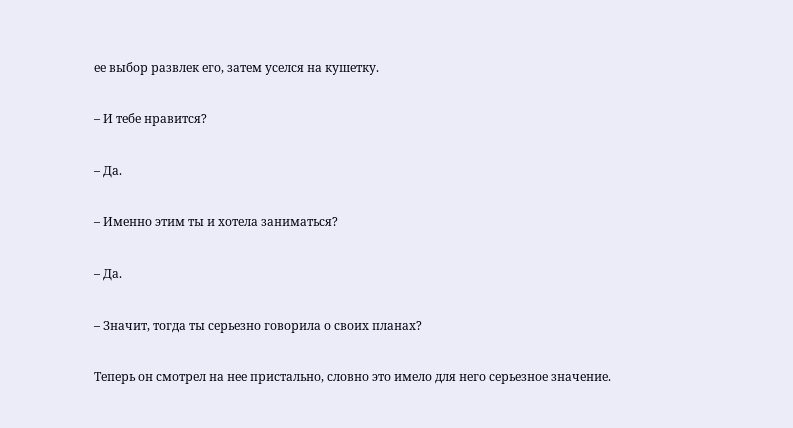ее выбор развлек его, затем уселся на кушетку.

– И тебе нравится?

– Да.

– Именно этим ты и хотела заниматься?

– Да.

– Значит, тогда ты серьезно говорила о своих планах?

Теперь он смотрел на нее пристально, словно это имело для него серьезное значение.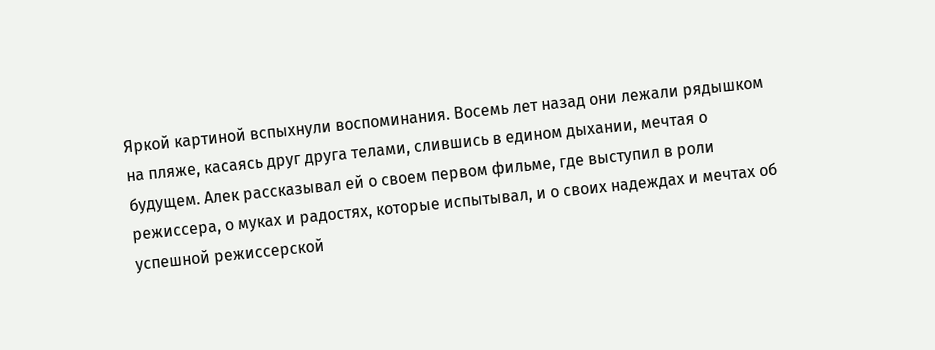Яркой картиной вспыхнули воспоминания. Восемь лет назад они лежали рядышком на пляже, касаясь друг друга телами, слившись в едином дыхании, мечтая о будущем. Алек рассказывал ей о своем первом фильме, где выступил в роли режиссера, о муках и радостях, которые испытывал, и о своих надеждах и мечтах об успешной режиссерской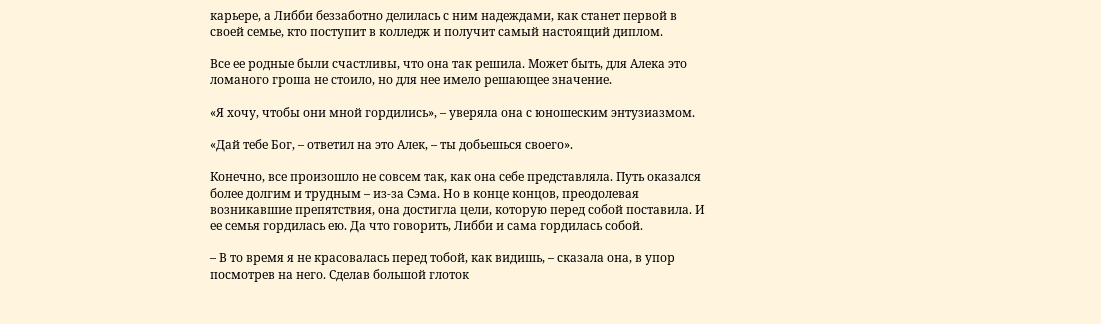карьере, а Либби беззаботно делилась с ним надеждами, как станет первой в своей семье, кто поступит в колледж и получит самый настоящий диплом.

Все ее родные были счастливы, что она так решила. Может быть, для Алека это ломаного гроша не стоило, но для нее имело решающее значение.

«Я хочу, чтобы они мной гордились», – уверяла она с юношеским энтузиазмом.

«Дай тебе Бог, – ответил на это Алек, – ты добьешься своего».

Конечно, все произошло не совсем так, как она себе представляла. Путь оказался более долгим и трудным – из-за Сэма. Но в конце концов, преодолевая возникавшие препятствия, она достигла цели, которую перед собой поставила. И ее семья гордилась ею. Да что говорить, Либби и сама гордилась собой.

– В то время я не красовалась перед тобой, как видишь, – сказала она, в упор посмотрев на него. Сделав большой глоток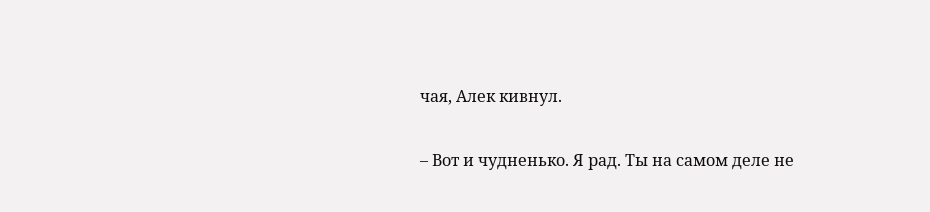чая, Алек кивнул.

– Вот и чудненько. Я рад. Ты на самом деле не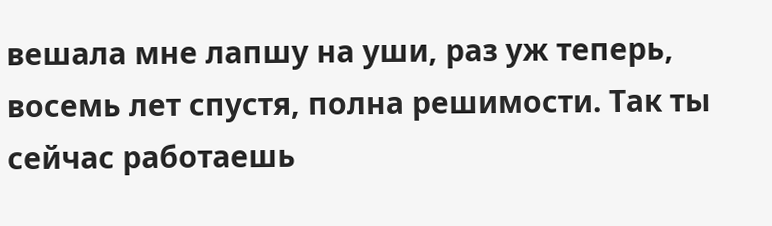вешала мне лапшу на уши, раз уж теперь, восемь лет спустя, полна решимости. Так ты сейчас работаешь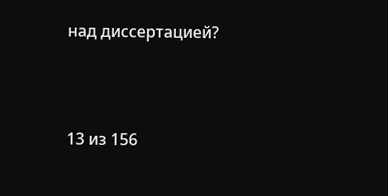над диссертацией?



13 из 156